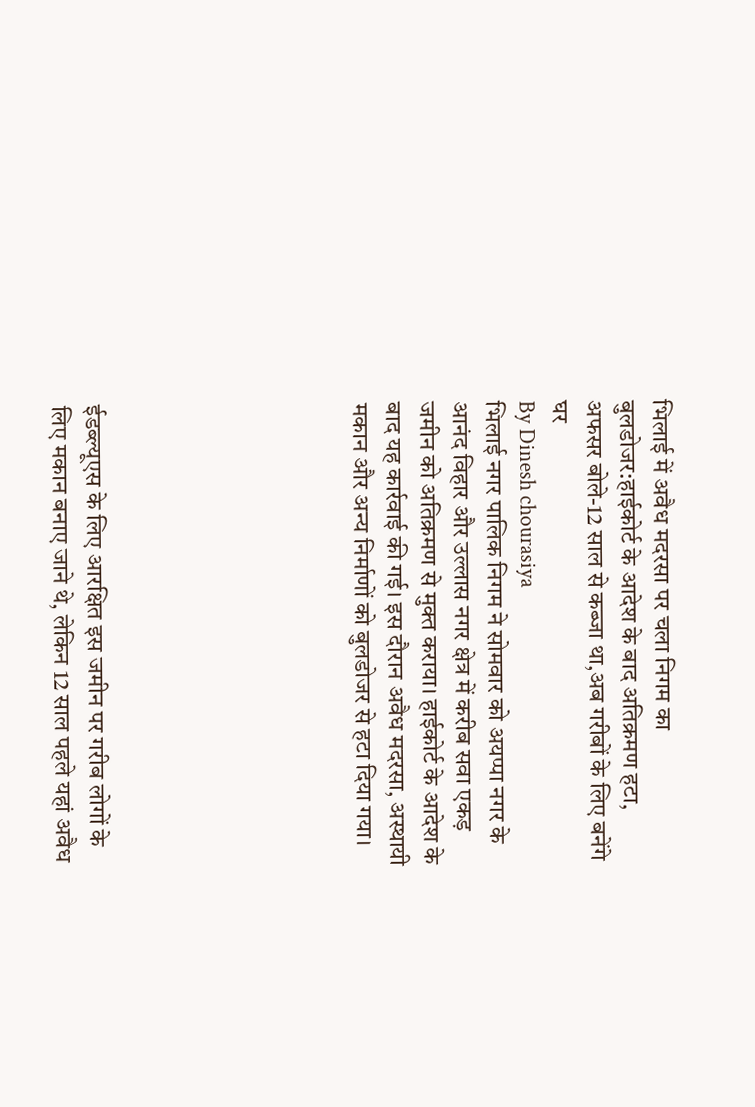भिलाई में अवैध मदरसा पर चला निगम का बुलडोजर:हाईकोर्ट के आदेश के बाद अतिक्रमण हटा, अफसर बोले-12 साल से कब्जा था,अब गरीबों के लिए बनेंगे घर
By Dinesh chourasiya
भिलाई नगर पालिक निगम ने सोमवार को अयप्पा नगर के आनंद विहार और उल्लास नगर क्षेत्र में करीब सवा एकड़ जमीन को अतिक्रमण से मुक्त कराया। हाईकोर्ट के आदेश के बाद यह कार्रवाई की गई। इस दौरान अवैध मदरसा, अस्थायी मकान और अन्य निर्माणों को बुलडोजर से हटा दिया गया।







ईडब्ल्यूएस के लिए आरक्षित इस जमीन पर गरीब लोगों के लिए मकान बनाए जाने थे, लेकिन 12 साल पहले यहां अवैध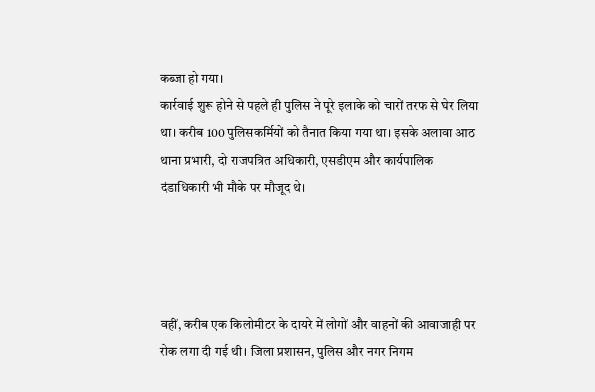कब्जा हो गया।
कार्रवाई शुरू होने से पहले ही पुलिस ने पूरे इलाके को चारों तरफ से घेर लिया था। करीब 100 पुलिसकर्मियों को तैनात किया गया था। इसके अलावा आठ थाना प्रभारी, दो राजपत्रित अधिकारी, एसडीएम और कार्यपालिक दंडाधिकारी भी मौके पर मौजूद थे।




वहीं, करीब एक किलोमीटर के दायरे में लोगों और वाहनों की आवाजाही पर रोक लगा दी गई थी। जिला प्रशासन, पुलिस और नगर निगम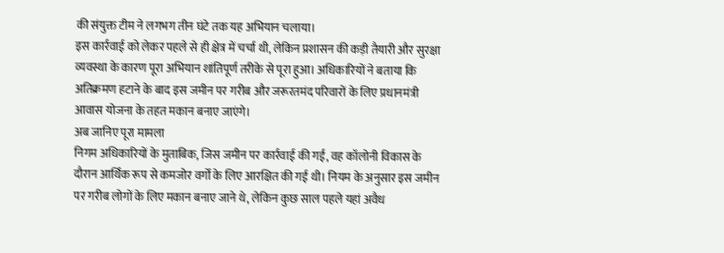की संयुक्त टीम ने लगभग तीन घंटे तक यह अभियान चलाया।
इस कार्रवाई को लेकर पहले से ही क्षेत्र में चर्चा थी, लेकिन प्रशासन की कड़ी तैयारी और सुरक्षा व्यवस्था के कारण पूरा अभियान शांतिपूर्ण तरीके से पूरा हुआ। अधिकारियों ने बताया कि अतिक्रमण हटाने के बाद इस जमीन पर गरीब और जरूरतमंद परिवारों के लिए प्रधानमंत्री आवास योजना के तहत मकान बनाए जाएंगे।
अब जानिए पूरा मामला
निगम अधिकारियों के मुताबिक, जिस जमीन पर कार्रवाई की गई, वह कॉलोनी विकास के दौरान आर्थिक रूप से कमजोर वर्गों के लिए आरक्षित की गई थी। नियम के अनुसार इस जमीन पर गरीब लोगों के लिए मकान बनाए जाने थे, लेकिन कुछ साल पहले यहां अवैध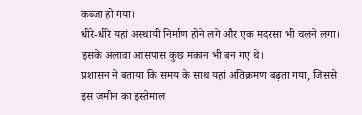कब्जा हो गया।
धीरे-धीरे यहां अस्थायी निर्माण होने लगे और एक मदरसा भी चलने लगा। इसके अलावा आसपास कुछ मकान भी बन गए थे।
प्रशासन ने बताया कि समय के साथ यहां अतिक्रमण बढ़ता गया, जिससे इस जमीन का इस्तेमाल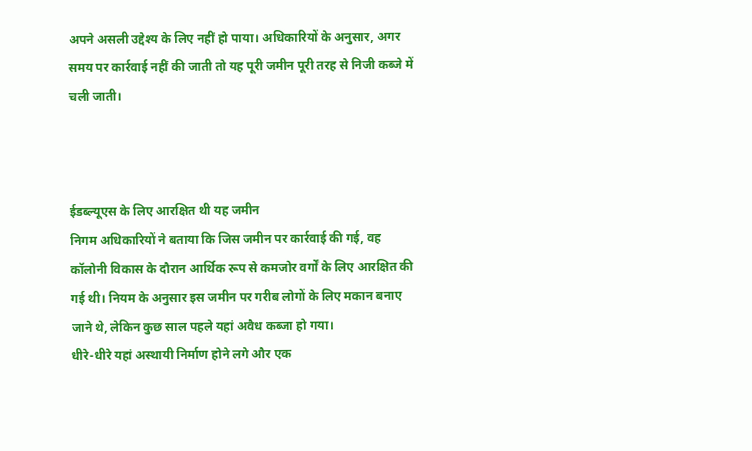अपने असली उद्देश्य के लिए नहीं हो पाया। अधिकारियों के अनुसार, अगर समय पर कार्रवाई नहीं की जाती तो यह पूरी जमीन पूरी तरह से निजी कब्जे में चली जाती।



ईडब्ल्यूएस के लिए आरक्षित थी यह जमीन
निगम अधिकारियों ने बताया कि जिस जमीन पर कार्रवाई की गई, वह कॉलोनी विकास के दौरान आर्थिक रूप से कमजोर वर्गों के लिए आरक्षित की गई थी। नियम के अनुसार इस जमीन पर गरीब लोगों के लिए मकान बनाए जाने थे, लेकिन कुछ साल पहले यहां अवैध कब्जा हो गया।
धीरे-धीरे यहां अस्थायी निर्माण होने लगे और एक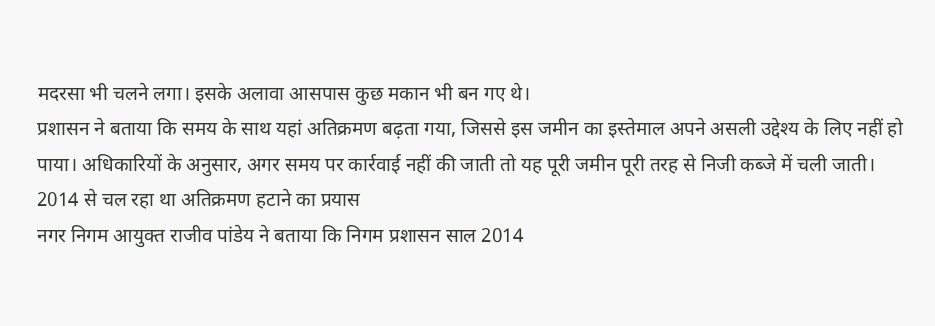मदरसा भी चलने लगा। इसके अलावा आसपास कुछ मकान भी बन गए थे।
प्रशासन ने बताया कि समय के साथ यहां अतिक्रमण बढ़ता गया, जिससे इस जमीन का इस्तेमाल अपने असली उद्देश्य के लिए नहीं हो पाया। अधिकारियों के अनुसार, अगर समय पर कार्रवाई नहीं की जाती तो यह पूरी जमीन पूरी तरह से निजी कब्जे में चली जाती।
2014 से चल रहा था अतिक्रमण हटाने का प्रयास
नगर निगम आयुक्त राजीव पांडेय ने बताया कि निगम प्रशासन साल 2014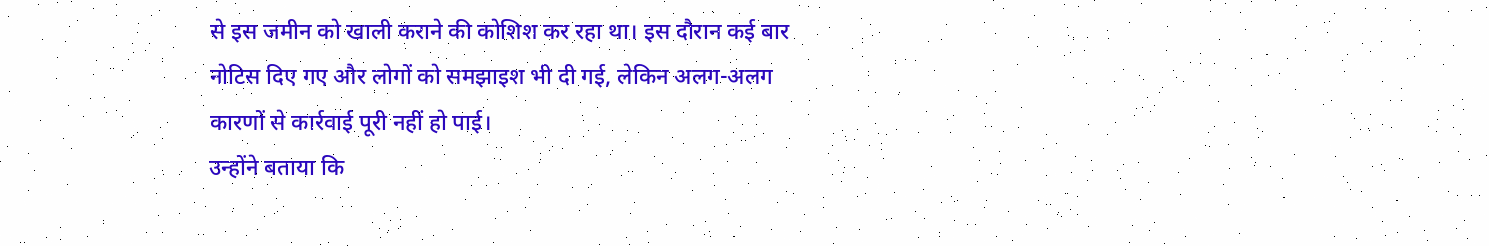से इस जमीन को खाली कराने की कोशिश कर रहा था। इस दौरान कई बार नोटिस दिए गए और लोगों को समझाइश भी दी गई, लेकिन अलग-अलग कारणों से कार्रवाई पूरी नहीं हो पाई।
उन्होंने बताया कि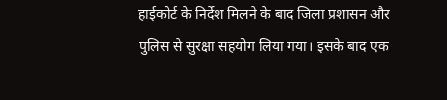हाईकोर्ट के निर्देश मिलने के बाद जिला प्रशासन और पुलिस से सुरक्षा सहयोग लिया गया। इसके बाद एक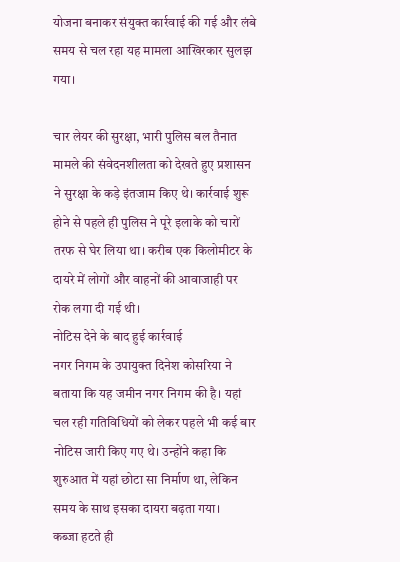योजना बनाकर संयुक्त कार्रवाई की गई और लंबे समय से चल रहा यह मामला आखिरकार सुलझ गया।

चार लेयर की सुरक्षा, भारी पुलिस बल तैनात
मामले की संवेदनशीलता को देखते हुए प्रशासन ने सुरक्षा के कड़े इंतजाम किए थे। कार्रवाई शुरू होने से पहले ही पुलिस ने पूरे इलाके को चारों तरफ से घेर लिया था। करीब एक किलोमीटर के दायरे में लोगों और वाहनों की आवाजाही पर रोक लगा दी गई थी।
नोटिस देने के बाद हुई कार्रवाई
नगर निगम के उपायुक्त दिनेश कोसरिया ने बताया कि यह जमीन नगर निगम की है। यहां चल रही गतिविधियों को लेकर पहले भी कई बार नोटिस जारी किए गए थे। उन्होंने कहा कि शुरुआत में यहां छोटा सा निर्माण था, लेकिन समय के साथ इसका दायरा बढ़ता गया।
कब्जा हटते ही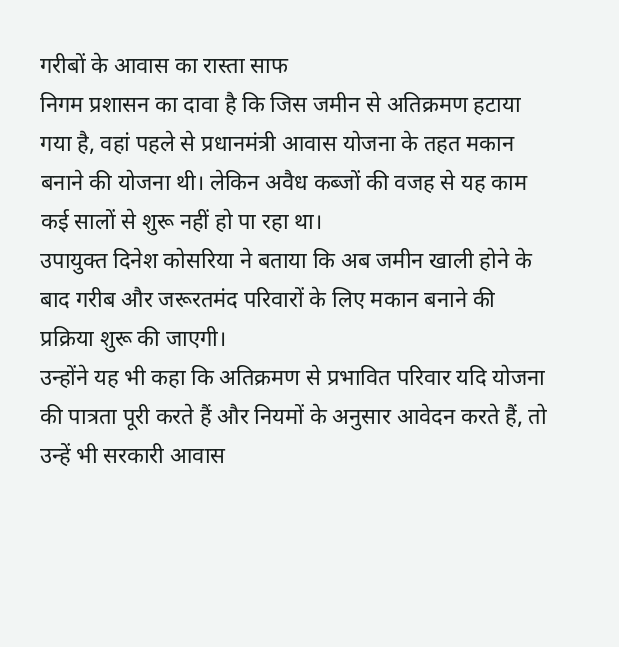गरीबों के आवास का रास्ता साफ
निगम प्रशासन का दावा है कि जिस जमीन से अतिक्रमण हटाया गया है, वहां पहले से प्रधानमंत्री आवास योजना के तहत मकान बनाने की योजना थी। लेकिन अवैध कब्जों की वजह से यह काम कई सालों से शुरू नहीं हो पा रहा था।
उपायुक्त दिनेश कोसरिया ने बताया कि अब जमीन खाली होने के बाद गरीब और जरूरतमंद परिवारों के लिए मकान बनाने की प्रक्रिया शुरू की जाएगी।
उन्होंने यह भी कहा कि अतिक्रमण से प्रभावित परिवार यदि योजना की पात्रता पूरी करते हैं और नियमों के अनुसार आवेदन करते हैं, तो उन्हें भी सरकारी आवास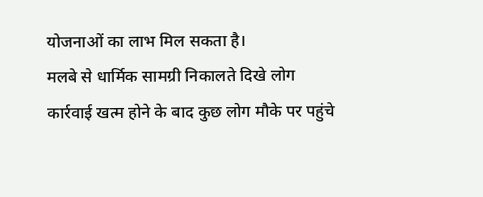योजनाओं का लाभ मिल सकता है।
मलबे से धार्मिक सामग्री निकालते दिखे लोग
कार्रवाई खत्म होने के बाद कुछ लोग मौके पर पहुंचे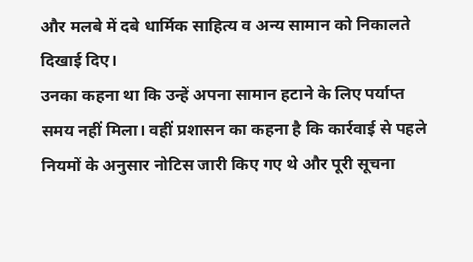और मलबे में दबे धार्मिक साहित्य व अन्य सामान को निकालते दिखाई दिए।
उनका कहना था कि उन्हें अपना सामान हटाने के लिए पर्याप्त समय नहीं मिला। वहीं प्रशासन का कहना है कि कार्रवाई से पहले नियमों के अनुसार नोटिस जारी किए गए थे और पूरी सूचना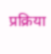प्रक्रिया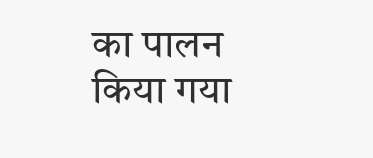का पालन किया गया